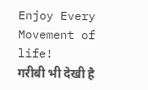Enjoy Every Movement of life!
गरीबी भी देखी है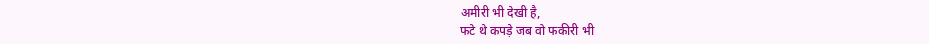अमीरी भी देखी है,
फटे थे कपड़े जब वो फकीरी भी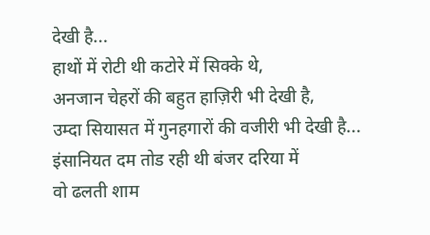देखी है...
हाथों में रोटी थी कटोरे में सिक्के थे,
अनजान चेहरों की बहुत हाज़िरी भी देखी है,
उम्दा सियासत में गुनहगारों की वजीरी भी देखी है...
इंसानियत दम तोड रही थी बंजर दरिया में
वो ढलती शाम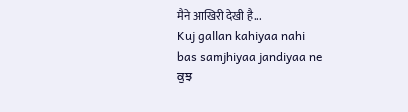मैने आखिरी देखी है...
Kuj gallan kahiyaa nahi
bas samjhiyaa jandiyaa ne
ਕੁਝ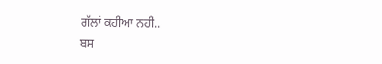ਗੱਲਾਂ ਕਹੀਆ ਨਹੀ..
ਬਸ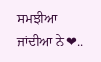ਸਮਝੀਆ ਜਾਂਦੀਆ ਨੇ❤..